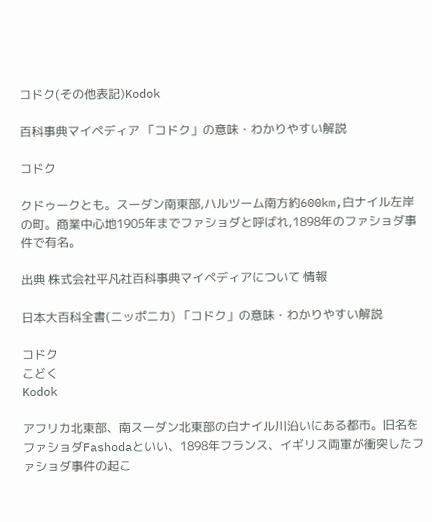コドク(その他表記)Kodok

百科事典マイペディア 「コドク」の意味・わかりやすい解説

コドク

クドゥークとも。スーダン南東部,ハルツーム南方約600km,白ナイル左岸の町。商業中心地1905年までファショダと呼ばれ,1898年のファショダ事件で有名。

出典 株式会社平凡社百科事典マイペディアについて 情報

日本大百科全書(ニッポニカ) 「コドク」の意味・わかりやすい解説

コドク
こどく
Kodok

アフリカ北東部、南スーダン北東部の白ナイル川沿いにある都市。旧名をファショダFashodaといい、1898年フランス、イギリス両軍が衝突したファショダ事件の起こ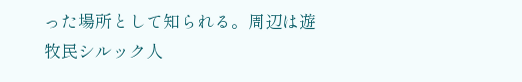った場所として知られる。周辺は遊牧民シルック人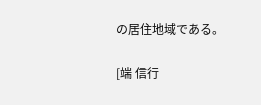の居住地域である。

[端 信行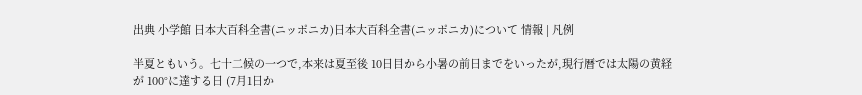出典 小学館 日本大百科全書(ニッポニカ)日本大百科全書(ニッポニカ)について 情報 | 凡例

半夏ともいう。七十二候の一つで,本来は夏至後 10日目から小暑の前日までをいったが,現行暦では太陽の黄経が 100°に達する日 (7月1日か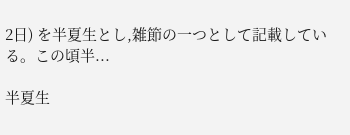2日) を半夏生とし,雑節の一つとして記載している。この頃半...

半夏生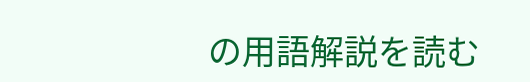の用語解説を読む